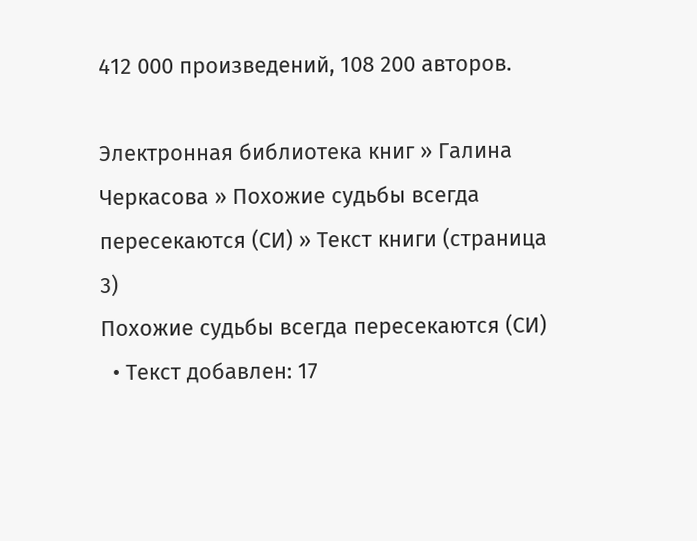412 000 произведений, 108 200 авторов.

Электронная библиотека книг » Галина Черкасова » Похожие судьбы всегда пересекаются (СИ) » Текст книги (страница 3)
Похожие судьбы всегда пересекаются (СИ)
  • Текст добавлен: 17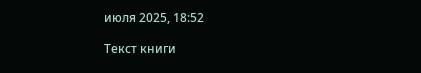июля 2025, 18:52

Текст книги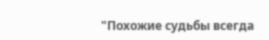"Похожие судьбы всегда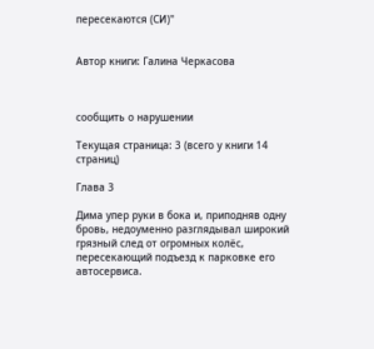пересекаются (СИ)"


Автор книги: Галина Черкасова



сообщить о нарушении

Текущая страница: 3 (всего у книги 14 страниц)

Глава 3

Дима упер руки в бока и, приподняв одну бровь, недоуменно разглядывал широкий грязный след от огромных колёс, пересекающий подъезд к парковке его автосервиса.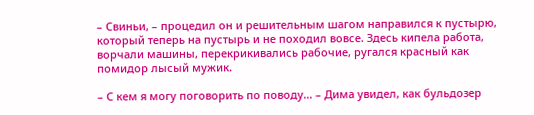– Свиньи, – процедил он и решительным шагом направился к пустырю, который теперь на пустырь и не походил вовсе. Здесь кипела работа, ворчали машины, перекрикивались рабочие, ругался красный как помидор лысый мужик.

– С кем я могу поговорить по поводу… – Дима увидел, как бульдозер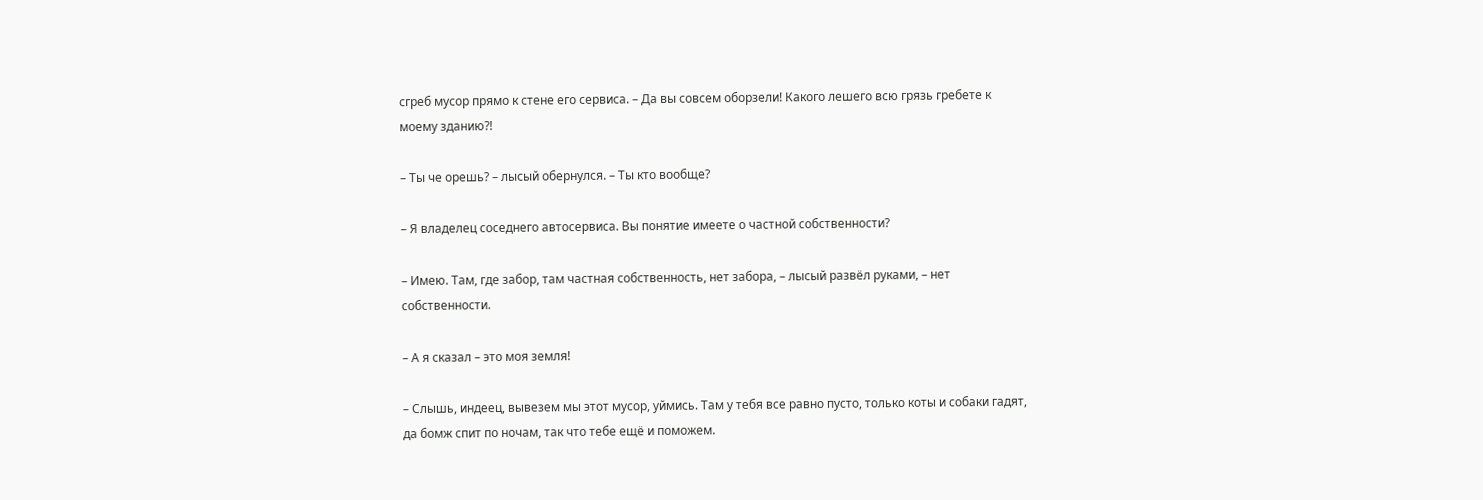сгреб мусор прямо к стене его сервиса. – Да вы совсем оборзели! Какого лешего всю грязь гребете к моему зданию?!

– Ты че орешь? – лысый обернулся. – Ты кто вообще?

– Я владелец соседнего автосервиса. Вы понятие имеете о частной собственности?

– Имею. Там, где забор, там частная собственность, нет забора, – лысый развёл руками, – нет собственности.

– А я сказал – это моя земля!

– Слышь, индеец, вывезем мы этот мусор, уймись. Там у тебя все равно пусто, только коты и собаки гадят, да бомж спит по ночам, так что тебе ещё и поможем.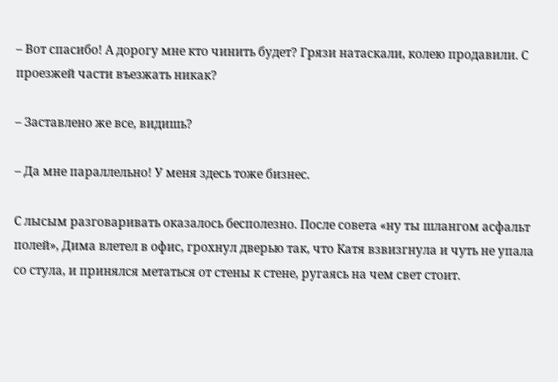– Вот спасибо! А дорогу мне кто чинить будет? Грязи натаскали, колею продавили. С проезжей части въезжать никак?

– Заставлено же все, видишь?

– Да мне параллельно! У меня здесь тоже бизнес.

С лысым разговаривать оказалось бесполезно. После совета «ну ты шлангом асфальт полей», Дима влетел в офис, грохнул дверью так, что Катя взвизгнула и чуть не упала со стула, и принялся метаться от стены к стене, ругаясь на чем свет стоит.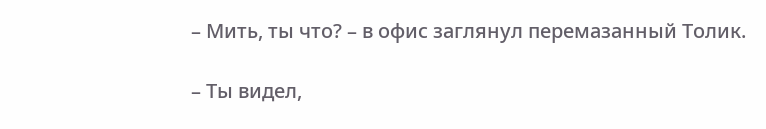– Мить, ты что? – в офис заглянул перемазанный Толик.

– Ты видел,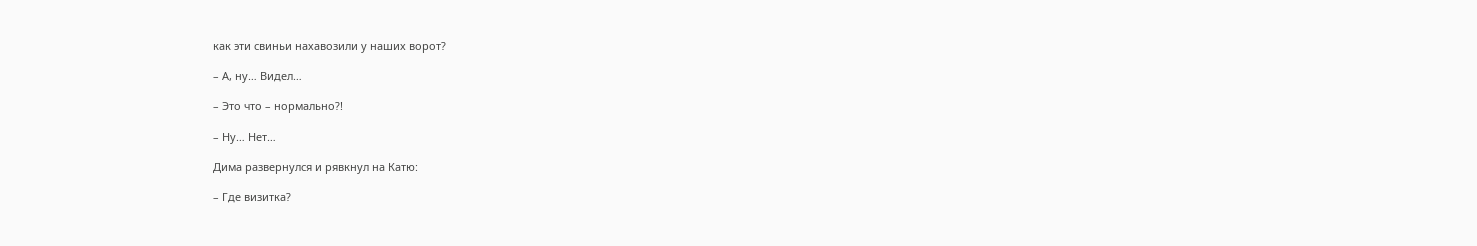как эти свиньи нахавозили у наших ворот?

– А, ну… Видел…

– Это что – нормально?!

– Ну… Нет…

Дима развернулся и рявкнул на Катю:

– Где визитка?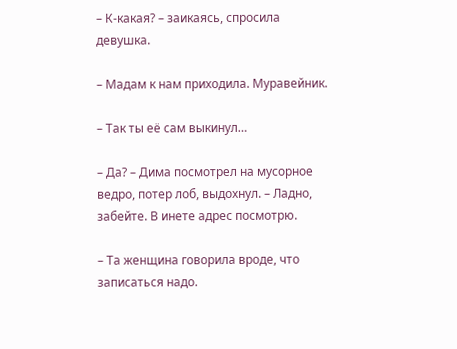– К-какая? – заикаясь, спросила девушка.

– Мадам к нам приходила. Муравейник.

– Так ты её сам выкинул…

– Да? – Дима посмотрел на мусорное ведро, потер лоб, выдохнул. – Ладно, забейте. В инете адрес посмотрю.

– Та женщина говорила вроде, что записаться надо.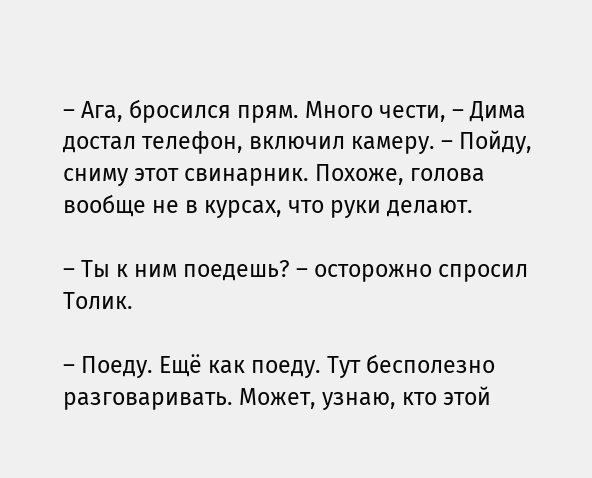– Ага, бросился прям. Много чести, – Дима достал телефон, включил камеру. – Пойду, сниму этот свинарник. Похоже, голова вообще не в курсах, что руки делают.

– Ты к ним поедешь? – осторожно спросил Толик.

– Поеду. Ещё как поеду. Тут бесполезно разговаривать. Может, узнаю, кто этой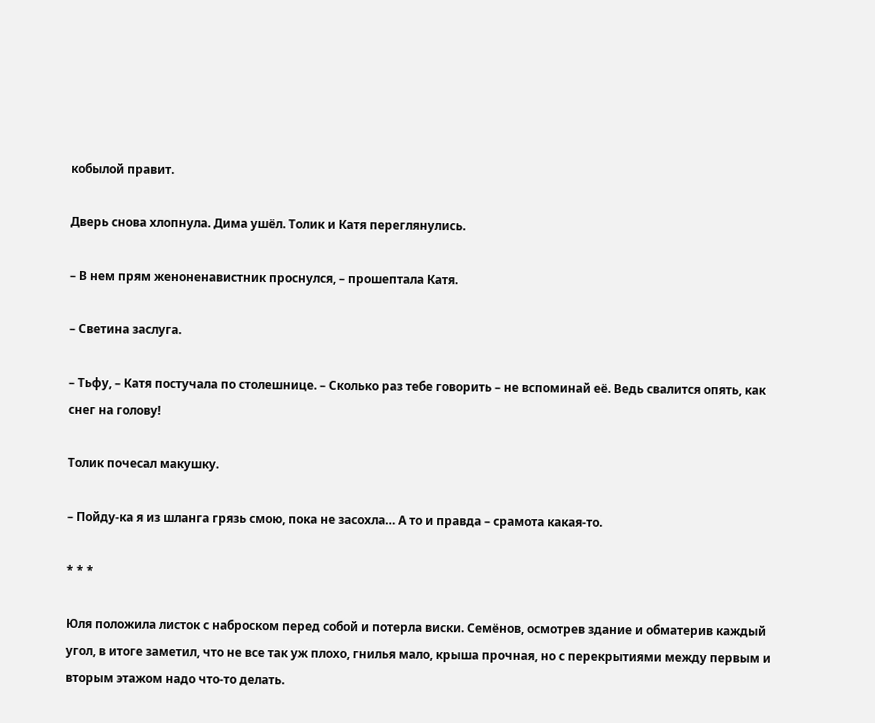кобылой правит.

Дверь снова хлопнула. Дима ушёл. Толик и Катя переглянулись.

– В нем прям женоненавистник проснулся, – прошептала Катя.

– Светина заслуга.

– Тьфу, – Катя постучала по столешнице. – Сколько раз тебе говорить – не вспоминай её. Ведь свалится опять, как снег на голову!

Толик почесал макушку.

– Пойду-ка я из шланга грязь смою, пока не засохла… А то и правда – срамота какая-то.

* * *

Юля положила листок с наброском перед собой и потерла виски. Семёнов, осмотрев здание и обматерив каждый угол, в итоге заметил, что не все так уж плохо, гнилья мало, крыша прочная, но с перекрытиями между первым и вторым этажом надо что-то делать.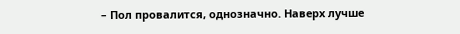– Пол провалится, однозначно. Наверх лучше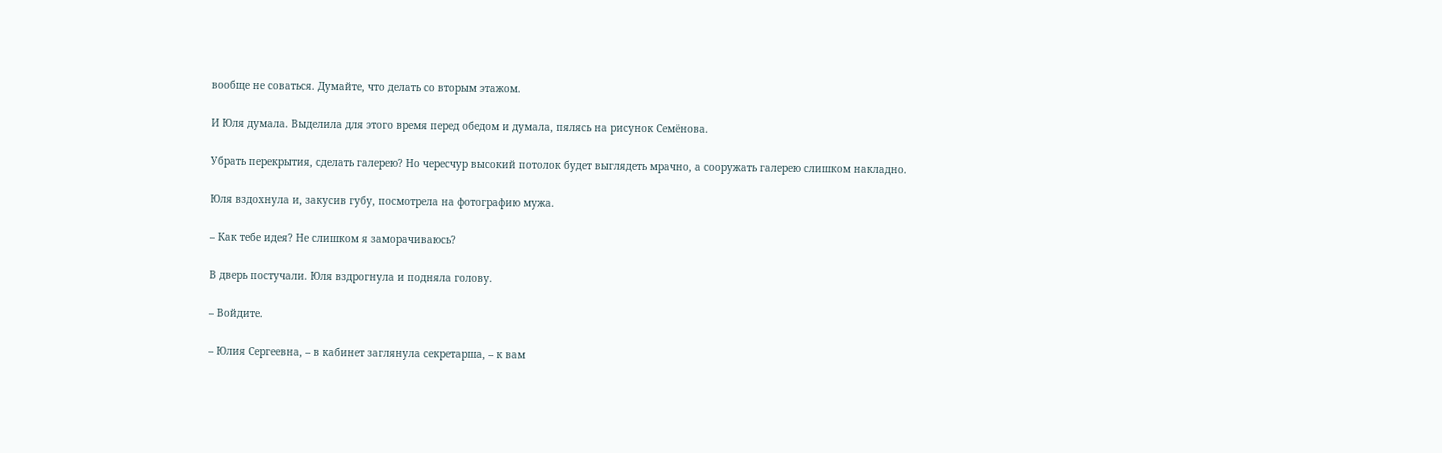вообще не соваться. Думайте, что делать со вторым этажом.

И Юля думала. Выделила для этого время перед обедом и думала, пялясь на рисунок Семёнова.

Убрать перекрытия, сделать галерею? Но чересчур высокий потолок будет выглядеть мрачно, а сооружать галерею слишком накладно.

Юля вздохнула и, закусив губу, посмотрела на фотографию мужа.

– Как тебе идея? Не слишком я заморачиваюсь?

В дверь постучали. Юля вздрогнула и подняла голову.

– Войдите.

– Юлия Сергеевна, – в кабинет заглянула секретарша, – к вам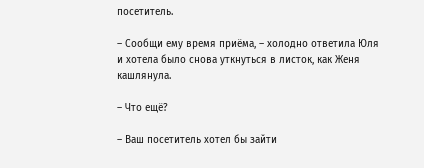посетитель.

– Сообщи ему время приёма, – холодно ответила Юля и хотела было снова уткнуться в листок, как Женя кашлянула.

– Что ещё?

– Ваш посетитель хотел бы зайти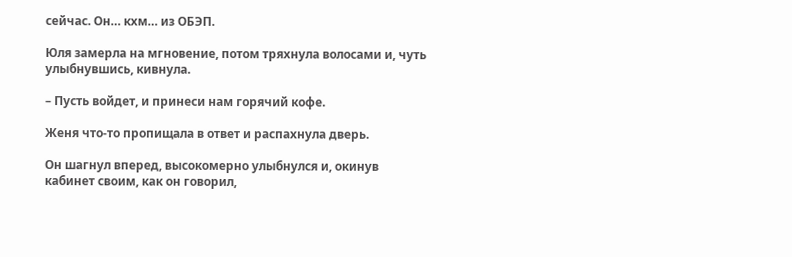сейчас. Он… кхм… из ОБЭП.

Юля замерла на мгновение, потом тряхнула волосами и, чуть улыбнувшись, кивнула.

– Пусть войдет, и принеси нам горячий кофе.

Женя что-то пропищала в ответ и распахнула дверь.

Он шагнул вперед, высокомерно улыбнулся и, окинув кабинет своим, как он говорил,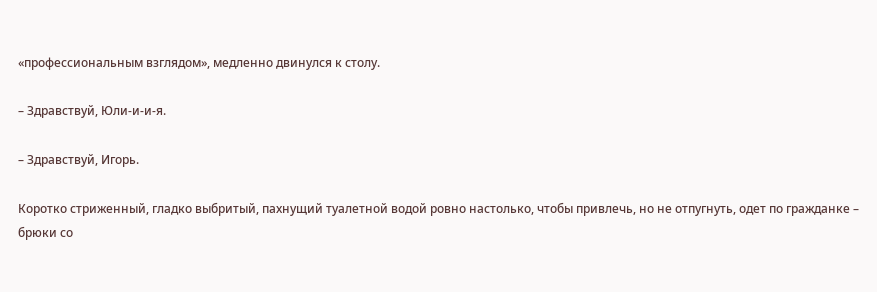«профессиональным взглядом», медленно двинулся к столу.

– Здравствуй, Юли-и-и-я.

– Здравствуй, Игорь.

Коротко стриженный, гладко выбритый, пахнущий туалетной водой ровно настолько, чтобы привлечь, но не отпугнуть, одет по гражданке – брюки со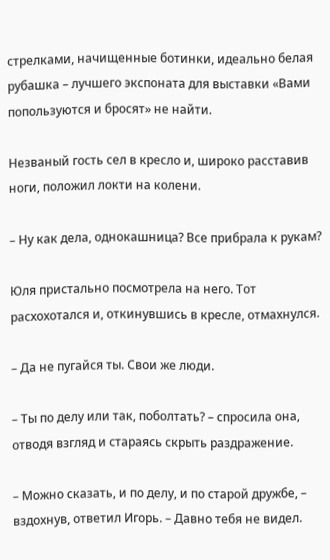стрелками, начищенные ботинки, идеально белая рубашка – лучшего экспоната для выставки «Вами попользуются и бросят» не найти.

Незваный гость сел в кресло и, широко расставив ноги, положил локти на колени.

– Ну как дела, однокашница? Все прибрала к рукам?

Юля пристально посмотрела на него. Тот расхохотался и, откинувшись в кресле, отмахнулся.

– Да не пугайся ты. Свои же люди.

– Ты по делу или так, поболтать? – спросила она, отводя взгляд и стараясь скрыть раздражение.

– Можно сказать, и по делу, и по старой дружбе, – вздохнув, ответил Игорь. – Давно тебя не видел.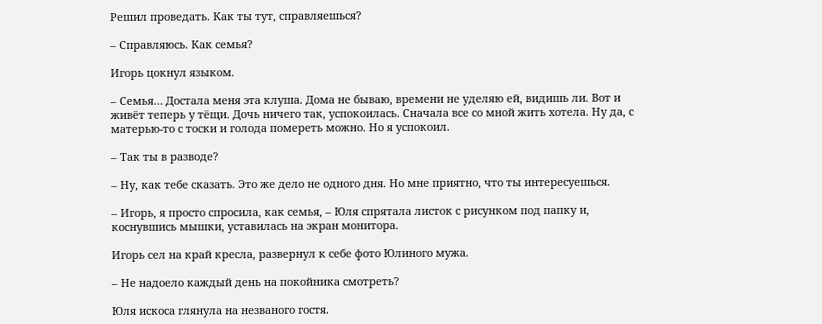Решил проведать. Как ты тут, справляешься?

– Справляюсь. Как семья?

Игорь цокнул языком.

– Семья… Достала меня эта клуша. Дома не бываю, времени не уделяю ей, видишь ли. Вот и живёт теперь у тёщи. Дочь ничего так, успокоилась. Сначала все со мной жить хотела. Ну да, с матерью-то с тоски и голода помереть можно. Но я успокоил.

– Так ты в разводе?

– Ну, как тебе сказать. Это же дело не одного дня. Но мне приятно, что ты интересуешься.

– Игорь, я просто спросила, как семья, – Юля спрятала листок с рисунком под папку и, коснувшись мышки, уставилась на экран монитора.

Игорь сел на край кресла, развернул к себе фото Юлиного мужа.

– Не надоело каждый день на покойника смотреть?

Юля искоса глянула на незваного гостя.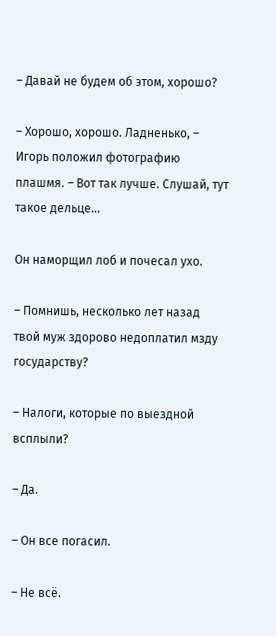– Давай не будем об этом, хорошо?

– Хорошо, хорошо. Ладненько, – Игорь положил фотографию плашмя. – Вот так лучше. Слушай, тут такое дельце…

Он наморщил лоб и почесал ухо.

– Помнишь, несколько лет назад твой муж здорово недоплатил мзду государству?

– Налоги, которые по выездной всплыли?

– Да.

– Он все погасил.

– Не всё.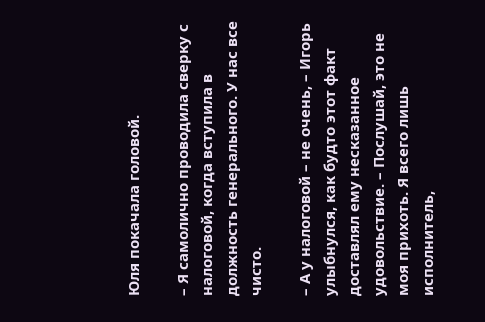Юля покачала головой.

– Я самолично проводила сверку с налоговой, когда вступила в должность генерального. У нас все чисто.

– А у налоговой – не очень, – Игорь улыбнулся, как будто этот факт доставлял ему несказанное удовольствие. – Послушай, это не моя прихоть. Я всего лишь исполнитель,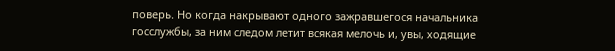поверь. Но когда накрывают одного зажравшегося начальника госслужбы, за ним следом летит всякая мелочь и, увы, ходящие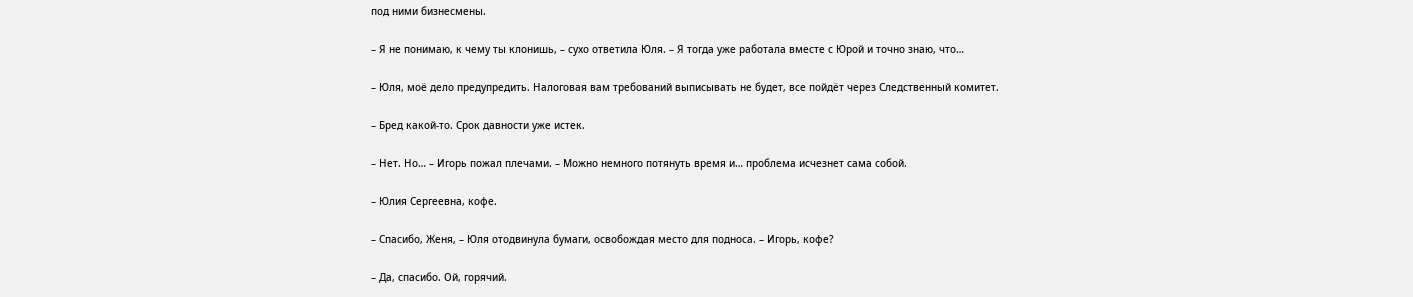под ними бизнесмены.

– Я не понимаю, к чему ты клонишь, – сухо ответила Юля. – Я тогда уже работала вместе с Юрой и точно знаю, что…

– Юля, моё дело предупредить. Налоговая вам требований выписывать не будет, все пойдёт через Следственный комитет.

– Бред какой-то. Срок давности уже истек.

– Нет. Но… – Игорь пожал плечами. – Можно немного потянуть время и… проблема исчезнет сама собой.

– Юлия Сергеевна, кофе.

– Спасибо, Женя, – Юля отодвинула бумаги, освобождая место для подноса. – Игорь, кофе?

– Да, спасибо. Ой, горячий.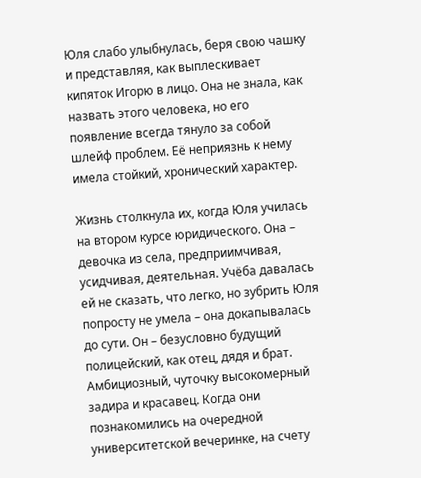Юля слабо улыбнулась, беря свою чашку и представляя, как выплескивает кипяток Игорю в лицо. Она не знала, как назвать этого человека, но его появление всегда тянуло за собой шлейф проблем. Её неприязнь к нему имела стойкий, хронический характер.

Жизнь столкнула их, когда Юля училась на втором курсе юридического. Она – девочка из села, предприимчивая, усидчивая, деятельная. Учёба давалась ей не сказать, что легко, но зубрить Юля попросту не умела – она докапывалась до сути. Он – безусловно будущий полицейский, как отец, дядя и брат. Амбициозный, чуточку высокомерный задира и красавец. Когда они познакомились на очередной университетской вечеринке, на счету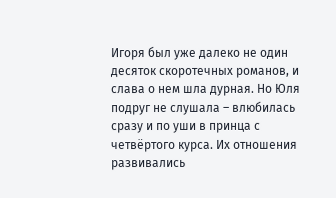Игоря был уже далеко не один десяток скоротечных романов, и слава о нем шла дурная. Но Юля подруг не слушала – влюбилась сразу и по уши в принца с четвёртого курса. Их отношения развивались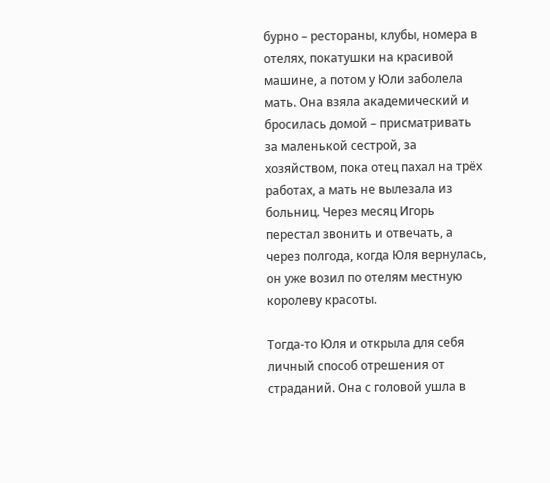бурно – рестораны, клубы, номера в отелях, покатушки на красивой машине, а потом у Юли заболела мать. Она взяла академический и бросилась домой – присматривать за маленькой сестрой, за хозяйством, пока отец пахал на трёх работах, а мать не вылезала из больниц. Через месяц Игорь перестал звонить и отвечать, а через полгода, когда Юля вернулась, он уже возил по отелям местную королеву красоты.

Тогда-то Юля и открыла для себя личный способ отрешения от страданий. Она с головой ушла в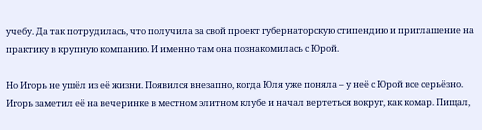учебу. Да так потрудилась, что получила за свой проект губернаторскую стипендию и приглашение на практику в крупную компанию. И именно там она познакомилась с Юрой.

Но Игорь не ушёл из её жизни. Появился внезапно, когда Юля уже поняла – у неё с Юрой все серьёзно. Игорь заметил её на вечеринке в местном элитном клубе и начал вертеться вокруг, как комар. Пищал,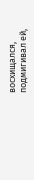восхищался, подмигивал ей,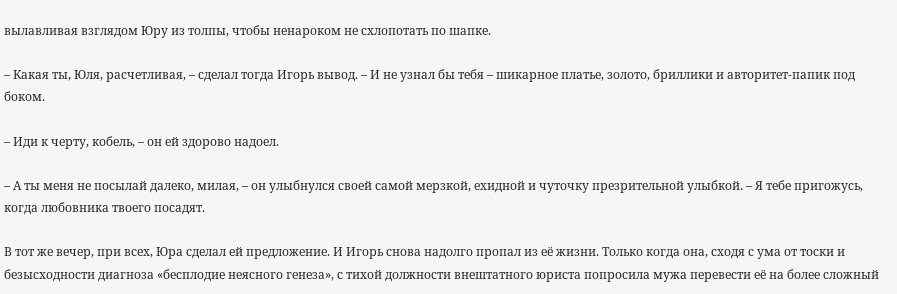вылавливая взглядом Юру из толпы, чтобы ненароком не схлопотать по шапке.

– Какая ты, Юля, расчетливая, – сделал тогда Игорь вывод. – И не узнал бы тебя – шикарное платье, золото, бриллики и авторитет-папик под боком.

– Иди к черту, кобель, – он ей здорово надоел.

– А ты меня не посылай далеко, милая, – он улыбнулся своей самой мерзкой, ехидной и чуточку презрительной улыбкой. – Я тебе пригожусь, когда любовника твоего посадят.

В тот же вечер, при всех, Юра сделал ей предложение. И Игорь снова надолго пропал из её жизни. Только когда она, сходя с ума от тоски и безысходности диагноза «бесплодие неясного генеза», с тихой должности внештатного юриста попросила мужа перевести её на более сложный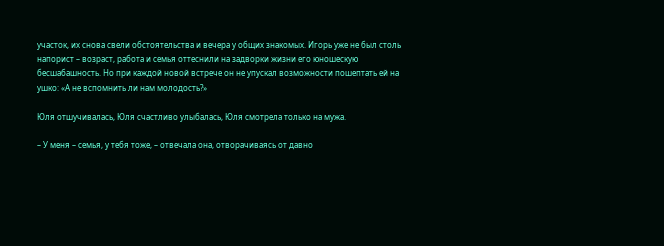участок, их снова свели обстоятельства и вечера у общих знакомых. Игорь уже не был столь напорист – возраст, работа и семья оттеснили на задворки жизни его юношескую бесшабашность. Но при каждой новой встрече он не упускал возможности пошептать ей на ушко: «А не вспомнить ли нам молодость?»

Юля отшучивалась, Юля счастливо улыбалась, Юля смотрела только на мужа.

– У меня – семья, у тебя тоже, – отвечала она, отворачиваясь от давно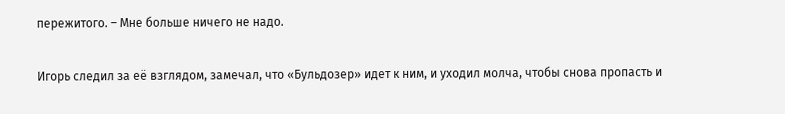пережитого. – Мне больше ничего не надо.

Игорь следил за её взглядом, замечал, что «Бульдозер» идет к ним, и уходил молча, чтобы снова пропасть и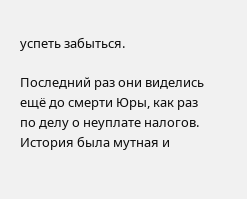успеть забыться.

Последний раз они виделись ещё до смерти Юры, как раз по делу о неуплате налогов. История была мутная и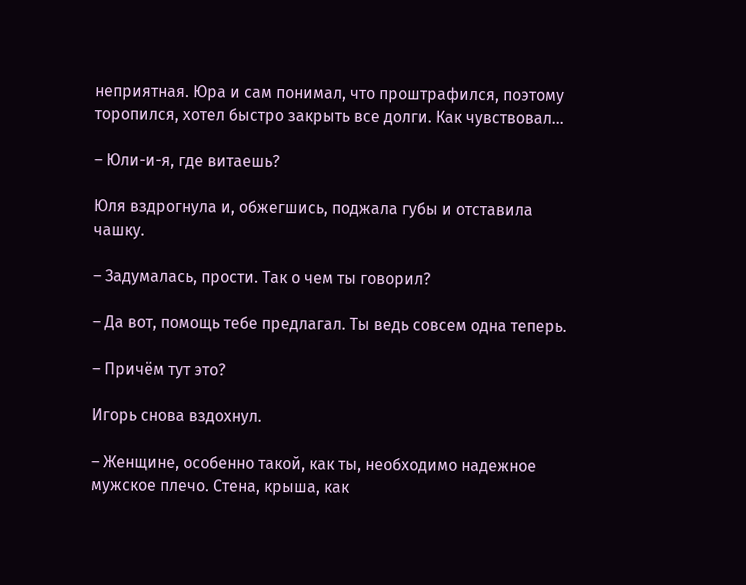неприятная. Юра и сам понимал, что проштрафился, поэтому торопился, хотел быстро закрыть все долги. Как чувствовал…

– Юли-и-я, где витаешь?

Юля вздрогнула и, обжегшись, поджала губы и отставила чашку.

– Задумалась, прости. Так о чем ты говорил?

– Да вот, помощь тебе предлагал. Ты ведь совсем одна теперь.

– Причём тут это?

Игорь снова вздохнул.

– Женщине, особенно такой, как ты, необходимо надежное мужское плечо. Стена, крыша, как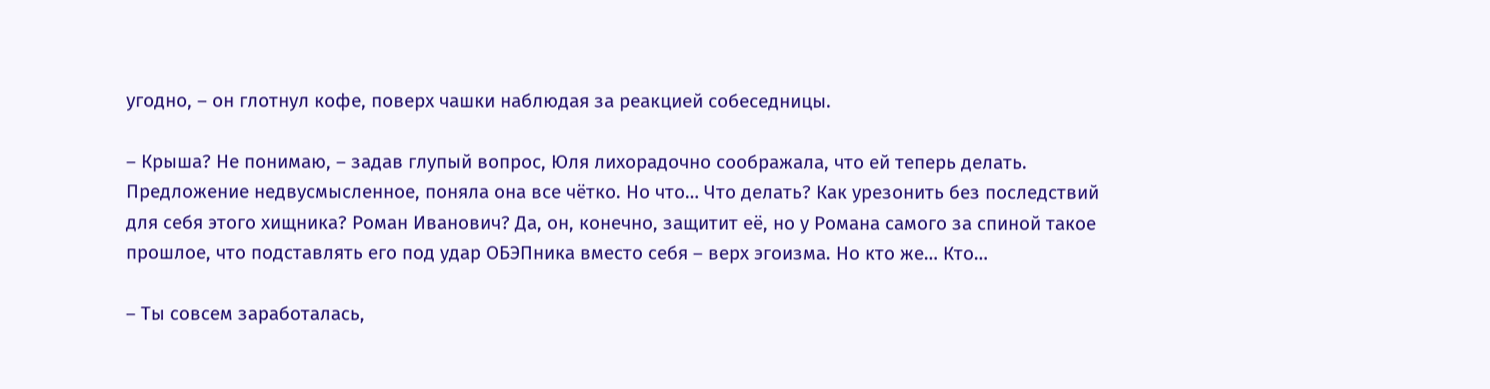угодно, – он глотнул кофе, поверх чашки наблюдая за реакцией собеседницы.

– Крыша? Не понимаю, – задав глупый вопрос, Юля лихорадочно соображала, что ей теперь делать. Предложение недвусмысленное, поняла она все чётко. Но что… Что делать? Как урезонить без последствий для себя этого хищника? Роман Иванович? Да, он, конечно, защитит её, но у Романа самого за спиной такое прошлое, что подставлять его под удар ОБЭПника вместо себя – верх эгоизма. Но кто же… Кто…

– Ты совсем заработалась,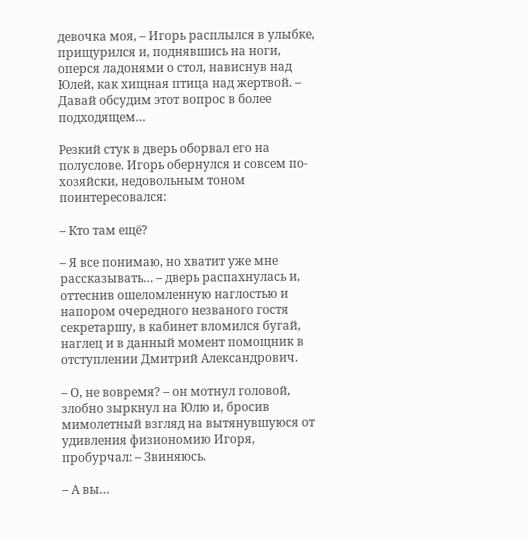девочка моя, – Игорь расплылся в улыбке, прищурился и, поднявшись на ноги, оперся ладонями о стол, нависнув над Юлей, как хищная птица над жертвой. – Давай обсудим этот вопрос в более подходящем…

Резкий стук в дверь оборвал его на полуслове. Игорь обернулся и совсем по-хозяйски, недовольным тоном поинтересовался:

– Кто там ещё?

– Я все понимаю, но хватит уже мне рассказывать… – дверь распахнулась и, оттеснив ошеломленную наглостью и напором очередного незваного гостя секретаршу, в кабинет вломился бугай, наглец и в данный момент помощник в отступлении Дмитрий Александрович.

– О, не вовремя? – он мотнул головой, злобно зыркнул на Юлю и, бросив мимолетный взгляд на вытянувшуюся от удивления физиономию Игоря, пробурчал: – Звиняюсь.

– А вы…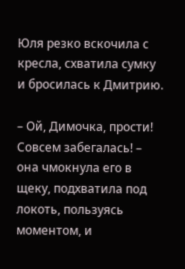Юля резко вскочила с кресла, схватила сумку и бросилась к Дмитрию.

– Ой, Димочка, прости! Совсем забегалась! – она чмокнула его в щеку, подхватила под локоть, пользуясь моментом, и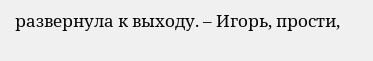развернула к выходу. – Игорь, прости,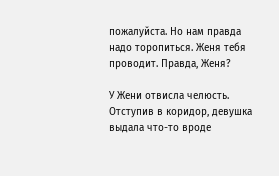пожалуйста. Но нам правда надо торопиться. Женя тебя проводит. Правда, Женя?

У Жени отвисла челюсть. Отступив в коридор, девушка выдала что-то вроде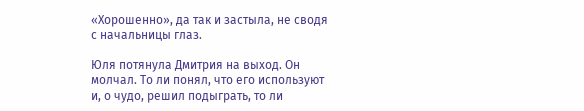«Хорошенно», да так и застыла, не сводя с начальницы глаз.

Юля потянула Дмитрия на выход. Он молчал. То ли понял, что его используют и, о чудо, решил подыграть, то ли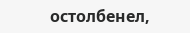остолбенел,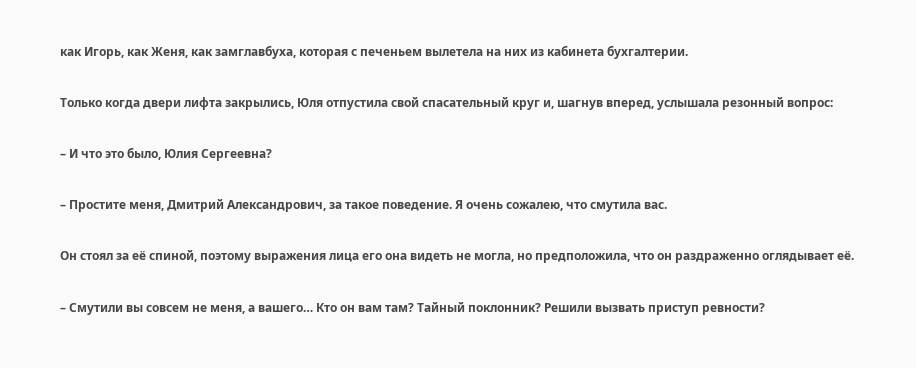как Игорь, как Женя, как замглавбуха, которая с печеньем вылетела на них из кабинета бухгалтерии.

Только когда двери лифта закрылись, Юля отпустила свой спасательный круг и, шагнув вперед, услышала резонный вопрос:

– И что это было, Юлия Сергеевна?

– Простите меня, Дмитрий Александрович, за такое поведение. Я очень сожалею, что смутила вас.

Он стоял за её спиной, поэтому выражения лица его она видеть не могла, но предположила, что он раздраженно оглядывает её.

– Смутили вы совсем не меня, а вашего… Кто он вам там? Тайный поклонник? Решили вызвать приступ ревности?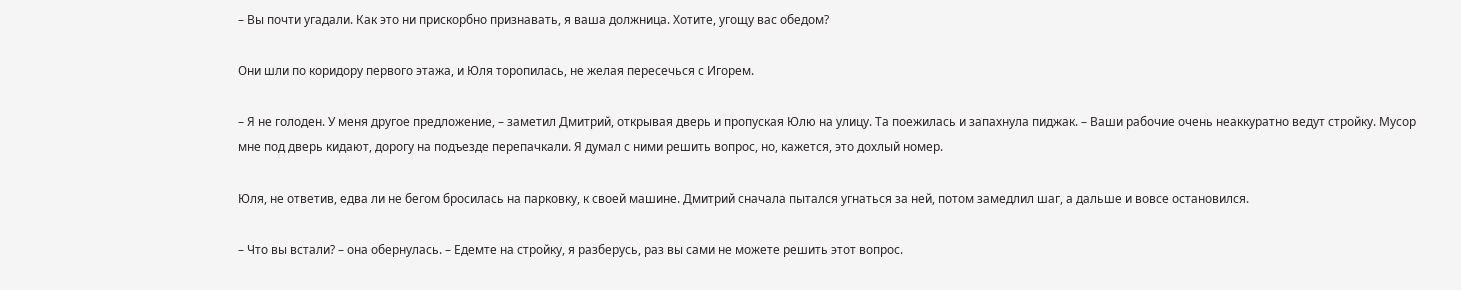– Вы почти угадали. Как это ни прискорбно признавать, я ваша должница. Хотите, угощу вас обедом?

Они шли по коридору первого этажа, и Юля торопилась, не желая пересечься с Игорем.

– Я не голоден. У меня другое предложение, – заметил Дмитрий, открывая дверь и пропуская Юлю на улицу. Та поежилась и запахнула пиджак. – Ваши рабочие очень неаккуратно ведут стройку. Мусор мне под дверь кидают, дорогу на подъезде перепачкали. Я думал с ними решить вопрос, но, кажется, это дохлый номер.

Юля, не ответив, едва ли не бегом бросилась на парковку, к своей машине. Дмитрий сначала пытался угнаться за ней, потом замедлил шаг, а дальше и вовсе остановился.

– Что вы встали? – она обернулась. – Едемте на стройку, я разберусь, раз вы сами не можете решить этот вопрос.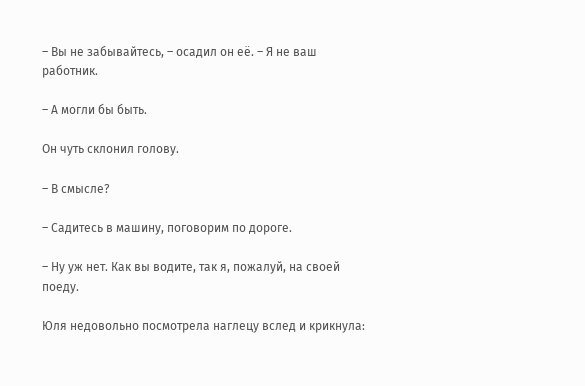– Вы не забывайтесь, – осадил он её. – Я не ваш работник.

– А могли бы быть.

Он чуть склонил голову.

– В смысле?

– Садитесь в машину, поговорим по дороге.

– Ну уж нет. Как вы водите, так я, пожалуй, на своей поеду.

Юля недовольно посмотрела наглецу вслед и крикнула: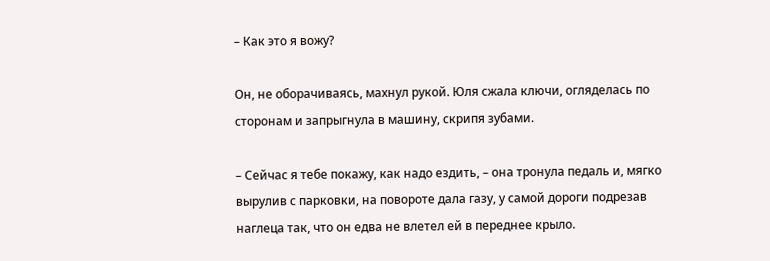– Как это я вожу?

Он, не оборачиваясь, махнул рукой. Юля сжала ключи, огляделась по сторонам и запрыгнула в машину, скрипя зубами.

– Сейчас я тебе покажу, как надо ездить, – она тронула педаль и, мягко вырулив с парковки, на повороте дала газу, у самой дороги подрезав наглеца так, что он едва не влетел ей в переднее крыло.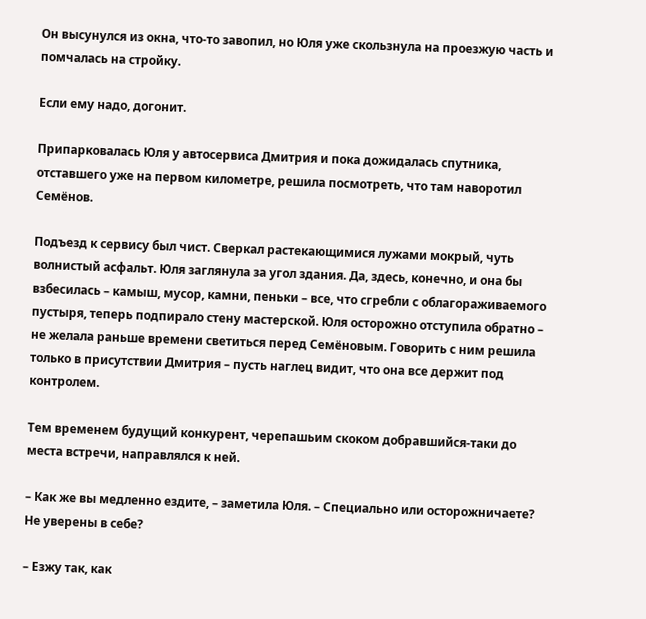Он высунулся из окна, что-то завопил, но Юля уже скользнула на проезжую часть и помчалась на стройку.

Если ему надо, догонит.

Припарковалась Юля у автосервиса Дмитрия и пока дожидалась спутника, отставшего уже на первом километре, решила посмотреть, что там наворотил Семёнов.

Подъезд к сервису был чист. Сверкал растекающимися лужами мокрый, чуть волнистый асфальт. Юля заглянула за угол здания. Да, здесь, конечно, и она бы взбесилась – камыш, мусор, камни, пеньки – все, что сгребли с облагораживаемого пустыря, теперь подпирало стену мастерской. Юля осторожно отступила обратно – не желала раньше времени светиться перед Семёновым. Говорить с ним решила только в присутствии Дмитрия – пусть наглец видит, что она все держит под контролем.

Тем временем будущий конкурент, черепашьим скоком добравшийся-таки до места встречи, направлялся к ней.

– Как же вы медленно ездите, – заметила Юля. – Специально или осторожничаете? Не уверены в себе?

– Езжу так, как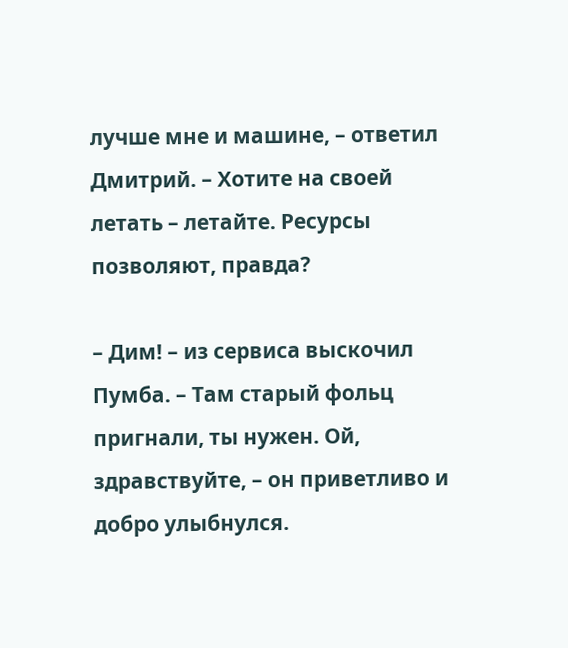лучше мне и машине, – ответил Дмитрий. – Хотите на своей летать – летайте. Ресурсы позволяют, правда?

– Дим! – из сервиса выскочил Пумба. – Там старый фольц пригнали, ты нужен. Ой, здравствуйте, – он приветливо и добро улыбнулся.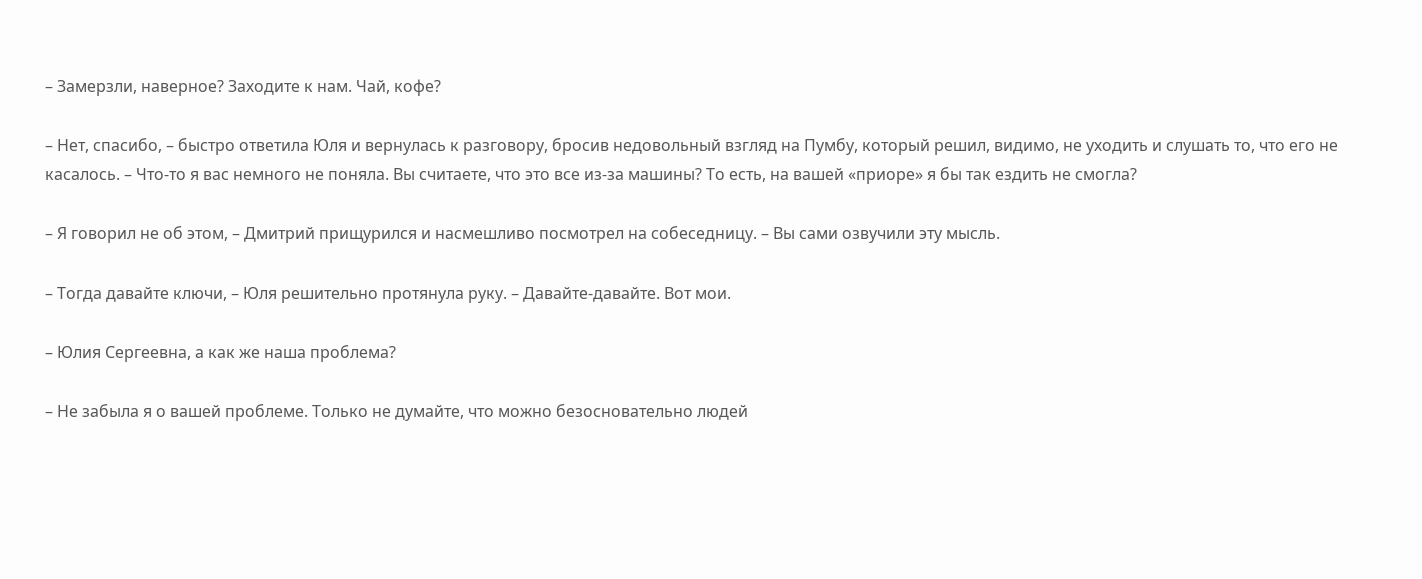– Замерзли, наверное? Заходите к нам. Чай, кофе?

– Нет, спасибо, – быстро ответила Юля и вернулась к разговору, бросив недовольный взгляд на Пумбу, который решил, видимо, не уходить и слушать то, что его не касалось. – Что-то я вас немного не поняла. Вы считаете, что это все из-за машины? То есть, на вашей «приоре» я бы так ездить не смогла?

– Я говорил не об этом, – Дмитрий прищурился и насмешливо посмотрел на собеседницу. – Вы сами озвучили эту мысль.

– Тогда давайте ключи, – Юля решительно протянула руку. – Давайте-давайте. Вот мои.

– Юлия Сергеевна, а как же наша проблема?

– Не забыла я о вашей проблеме. Только не думайте, что можно безосновательно людей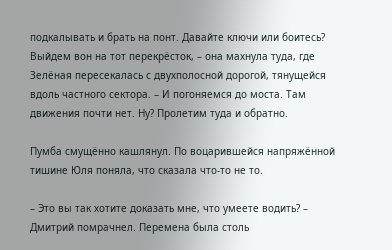подкалывать и брать на понт. Давайте ключи или боитесь? Выйдем вон на тот перекрёсток, – она махнула туда, где Зелёная пересекалась с двухполосной дорогой, тянущейся вдоль частного сектора. – И погоняемся до моста. Там движения почти нет. Ну? Пролетим туда и обратно.

Пумба смущённо кашлянул. По воцарившейся напряжённой тишине Юля поняла, что сказала что-то не то.

– Это вы так хотите доказать мне, что умеете водить? – Дмитрий помрачнел. Перемена была столь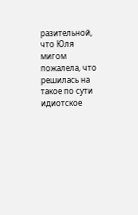разительной, что Юля мигом пожалела, что решилась на такое по сути идиотское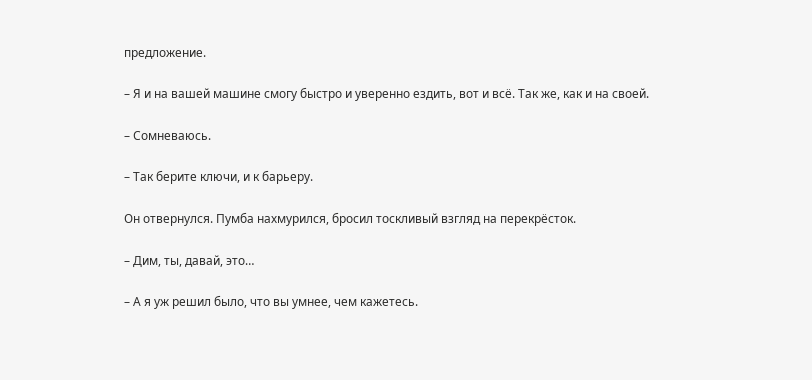предложение.

– Я и на вашей машине смогу быстро и уверенно ездить, вот и всё. Так же, как и на своей.

– Сомневаюсь.

– Так берите ключи, и к барьеру.

Он отвернулся. Пумба нахмурился, бросил тоскливый взгляд на перекрёсток.

– Дим, ты, давай, это…

– А я уж решил было, что вы умнее, чем кажетесь.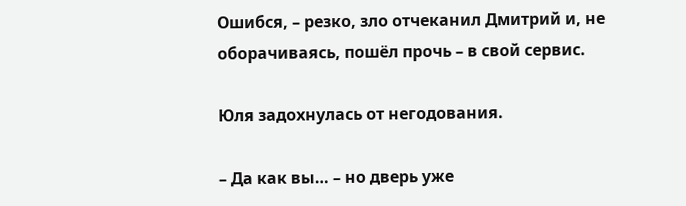Ошибся, – резко, зло отчеканил Дмитрий и, не оборачиваясь, пошёл прочь – в свой сервис.

Юля задохнулась от негодования.

– Да как вы… – но дверь уже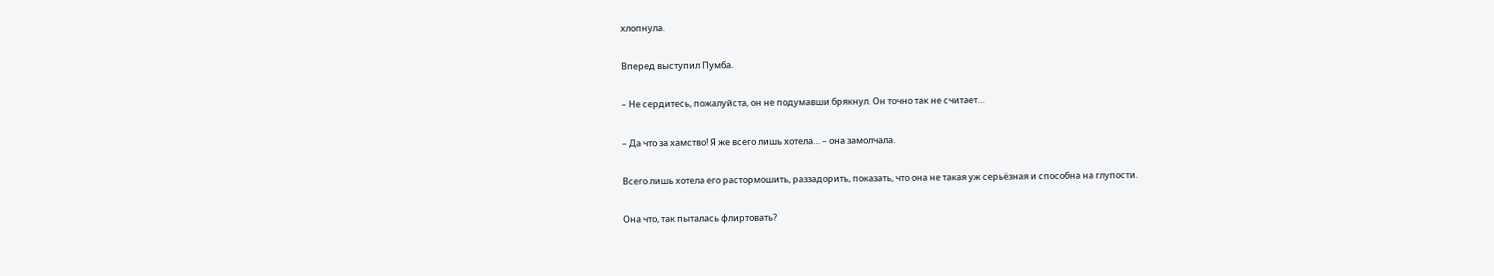хлопнула.

Вперед выступил Пумба.

– Не сердитесь, пожалуйста, он не подумавши брякнул. Он точно так не считает…

– Да что за хамство! Я же всего лишь хотела… – она замолчала.

Всего лишь хотела его растормошить, раззадорить, показать, что она не такая уж серьёзная и способна на глупости.

Она что, так пыталась флиртовать?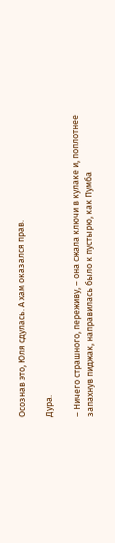Осознав это, Юля сдулась. А хам оказался прав.

Дура.

– Ничего страшного, переживу, – она сжала ключи в кулаке и, поплотнее запахнув пиджак, направилась было к пустырю, как Пумба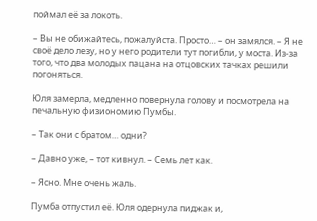поймал её за локоть.

– Вы не обижайтесь, пожалуйста. Просто… – он замялся. – Я не своё дело лезу, но у него родители тут погибли, у моста. Из-за того, что два молодых пацана на отцовских тачках решили погоняться.

Юля замерла, медленно повернула голову и посмотрела на печальную физиономию Пумбы.

– Так они с братом… одни?

– Давно уже, – тот кивнул. – Семь лет как.

– Ясно. Мне очень жаль.

Пумба отпустил её. Юля одернула пиджак и,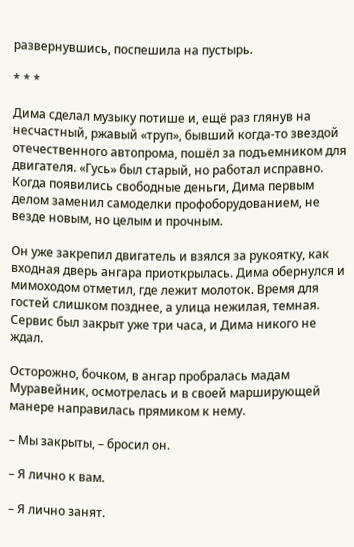развернувшись, поспешила на пустырь.

* * *

Дима сделал музыку потише и, ещё раз глянув на несчастный, ржавый «труп», бывший когда-то звездой отечественного автопрома, пошёл за подъемником для двигателя. «Гусь» был старый, но работал исправно. Когда появились свободные деньги, Дима первым делом заменил самоделки профоборудованием, не везде новым, но целым и прочным.

Он уже закрепил двигатель и взялся за рукоятку, как входная дверь ангара приоткрылась. Дима обернулся и мимоходом отметил, где лежит молоток. Время для гостей слишком позднее, а улица нежилая, темная. Сервис был закрыт уже три часа, и Дима никого не ждал.

Осторожно, бочком, в ангар пробралась мадам Муравейник, осмотрелась и в своей марширующей манере направилась прямиком к нему.

– Мы закрыты, – бросил он.

– Я лично к вам.

– Я лично занят.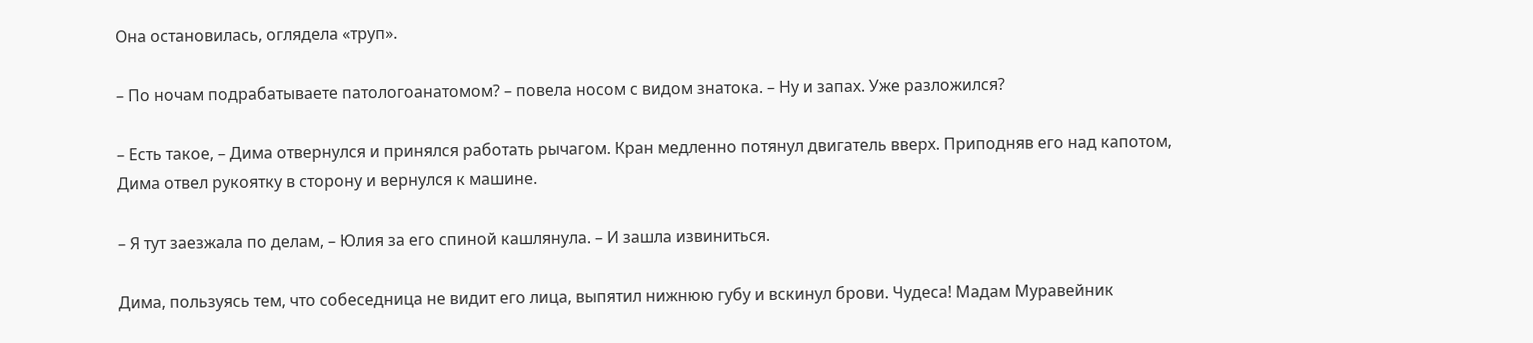Она остановилась, оглядела «труп».

– По ночам подрабатываете патологоанатомом? – повела носом с видом знатока. – Ну и запах. Уже разложился?

– Есть такое, – Дима отвернулся и принялся работать рычагом. Кран медленно потянул двигатель вверх. Приподняв его над капотом, Дима отвел рукоятку в сторону и вернулся к машине.

– Я тут заезжала по делам, – Юлия за его спиной кашлянула. – И зашла извиниться.

Дима, пользуясь тем, что собеседница не видит его лица, выпятил нижнюю губу и вскинул брови. Чудеса! Мадам Муравейник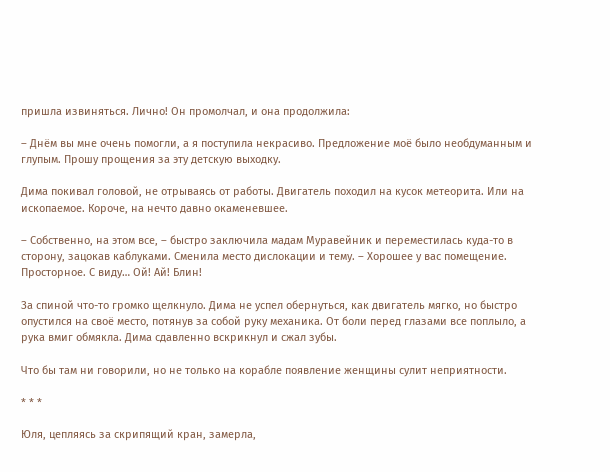пришла извиняться. Лично! Он промолчал, и она продолжила:

– Днём вы мне очень помогли, а я поступила некрасиво. Предложение моё было необдуманным и глупым. Прошу прощения за эту детскую выходку.

Дима покивал головой, не отрываясь от работы. Двигатель походил на кусок метеорита. Или на ископаемое. Короче, на нечто давно окаменевшее.

– Собственно, на этом все, – быстро заключила мадам Муравейник и переместилась куда-то в сторону, зацокав каблуками. Сменила место дислокации и тему. – Хорошее у вас помещение. Просторное. С виду… Ой! Ай! Блин!

За спиной что-то громко щелкнуло. Дима не успел обернуться, как двигатель мягко, но быстро опустился на своё место, потянув за собой руку механика. От боли перед глазами все поплыло, а рука вмиг обмякла. Дима сдавленно вскрикнул и сжал зубы.

Что бы там ни говорили, но не только на корабле появление женщины сулит неприятности.

* * *

Юля, цепляясь за скрипящий кран, замерла,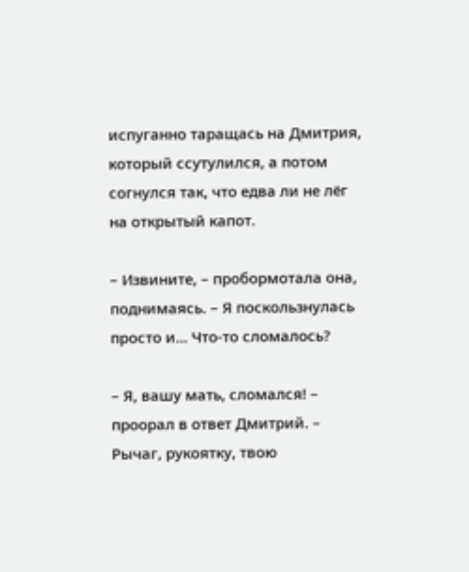испуганно таращась на Дмитрия, который ссутулился, а потом согнулся так, что едва ли не лёг на открытый капот.

– Извините, – пробормотала она, поднимаясь. – Я поскользнулась просто и… Что-то сломалось?

– Я, вашу мать, сломался! – проорал в ответ Дмитрий. – Рычаг, рукоятку, твою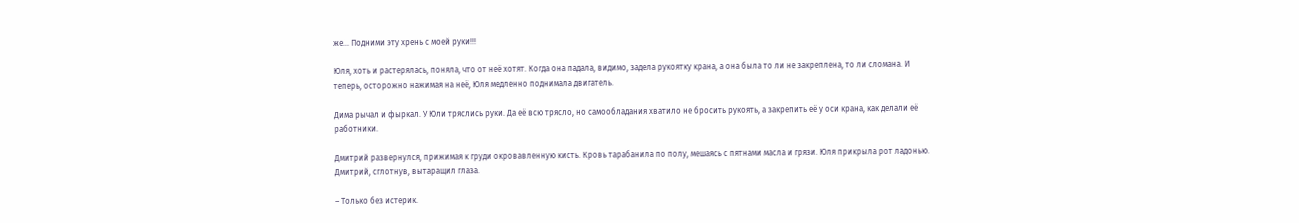же… Подними эту хрень с моей руки!!!

Юля, хоть и растерялась, поняла, что от неё хотят. Когда она падала, видимо, задела рукоятку крана, а она была то ли не закреплена, то ли сломана. И теперь, осторожно нажимая на неё, Юля медленно поднимала двигатель.

Дима рычал и фыркал. У Юли тряслись руки. Да её всю трясло, но самообладания хватило не бросить рукоять, а закрепить её у оси крана, как делали её работники.

Дмитрий развернулся, прижимая к груди окровавленную кисть. Кровь тарабанила по полу, мешаясь с пятнами масла и грязи. Юля прикрыла рот ладонью. Дмитрий, сглотнув, вытаращил глаза.

– Только без истерик.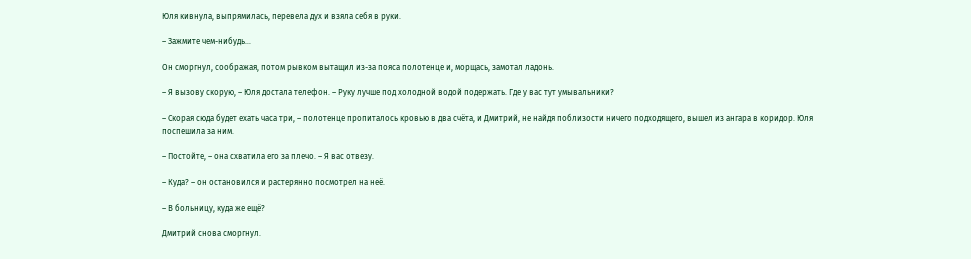Юля кивнула, выпрямилась, перевела дух и взяла себя в руки.

– Зажмите чем-нибудь…

Он сморгнул, соображая, потом рывком вытащил из-за пояса полотенце и, морщась, замотал ладонь.

– Я вызову скорую, – Юля достала телефон. – Руку лучше под холодной водой подержать. Где у вас тут умывальники?

– Скорая сюда будет ехать часа три, – полотенце пропиталось кровью в два счёта, и Дмитрий, не найдя поблизости ничего подходящего, вышел из ангара в коридор. Юля поспешила за ним.

– Постойте, – она схватила его за плечо. – Я вас отвезу.

– Куда? – он остановился и растерянно посмотрел на неё.

– В больницу, куда же ещё?

Дмитрий снова сморгнул.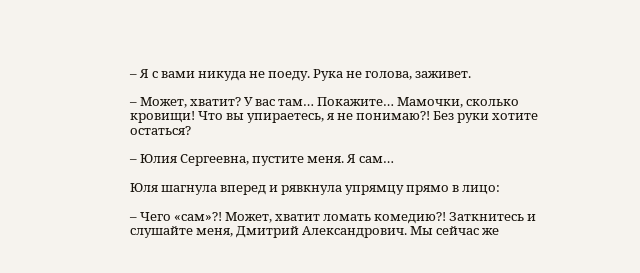– Я с вами никуда не поеду. Рука не голова, заживет.

– Может, хватит? У вас там… Покажите… Мамочки, сколько кровищи! Что вы упираетесь, я не понимаю?! Без руки хотите остаться?

– Юлия Сергеевна, пустите меня. Я сам…

Юля шагнула вперед и рявкнула упрямцу прямо в лицо:

– Чего «сам»?! Может, хватит ломать комедию?! Заткнитесь и слушайте меня, Дмитрий Александрович. Мы сейчас же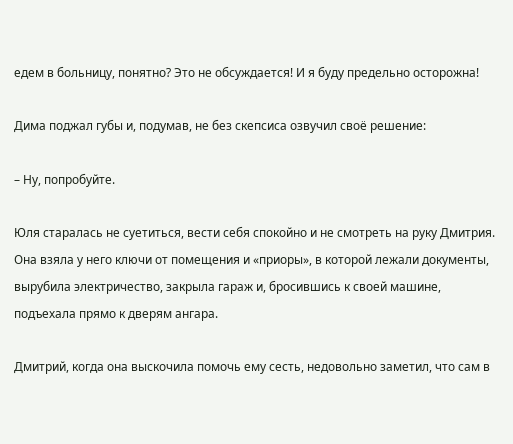едем в больницу, понятно? Это не обсуждается! И я буду предельно осторожна!

Дима поджал губы и, подумав, не без скепсиса озвучил своё решение:

– Ну, попробуйте.

Юля старалась не суетиться, вести себя спокойно и не смотреть на руку Дмитрия. Она взяла у него ключи от помещения и «приоры», в которой лежали документы, вырубила электричество, закрыла гараж и, бросившись к своей машине, подъехала прямо к дверям ангара.

Дмитрий, когда она выскочила помочь ему сесть, недовольно заметил, что сам в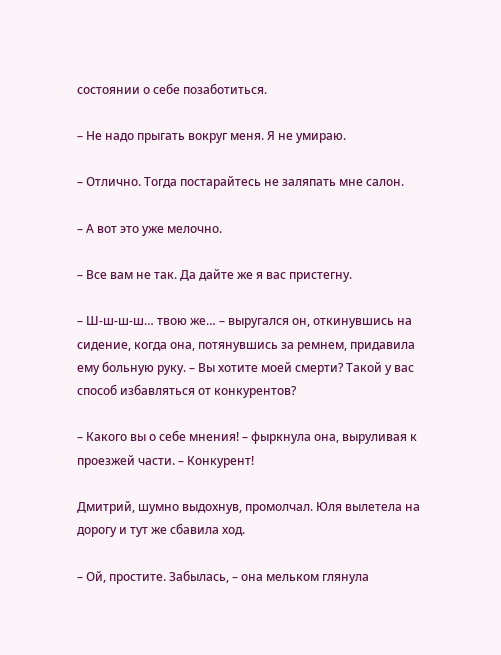состоянии о себе позаботиться.

– Не надо прыгать вокруг меня. Я не умираю.

– Отлично. Тогда постарайтесь не заляпать мне салон.

– А вот это уже мелочно.

– Все вам не так. Да дайте же я вас пристегну.

– Ш-ш-ш-ш… твою же… – выругался он, откинувшись на сидение, когда она, потянувшись за ремнем, придавила ему больную руку. – Вы хотите моей смерти? Такой у вас способ избавляться от конкурентов?

– Какого вы о себе мнения! – фыркнула она, выруливая к проезжей части. – Конкурент!

Дмитрий, шумно выдохнув, промолчал. Юля вылетела на дорогу и тут же сбавила ход.

– Ой, простите. Забылась, – она мельком глянула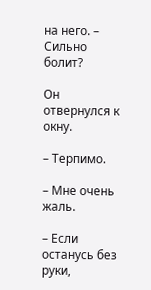на него. – Сильно болит?

Он отвернулся к окну.

– Терпимо.

– Мне очень жаль.

– Если останусь без руки,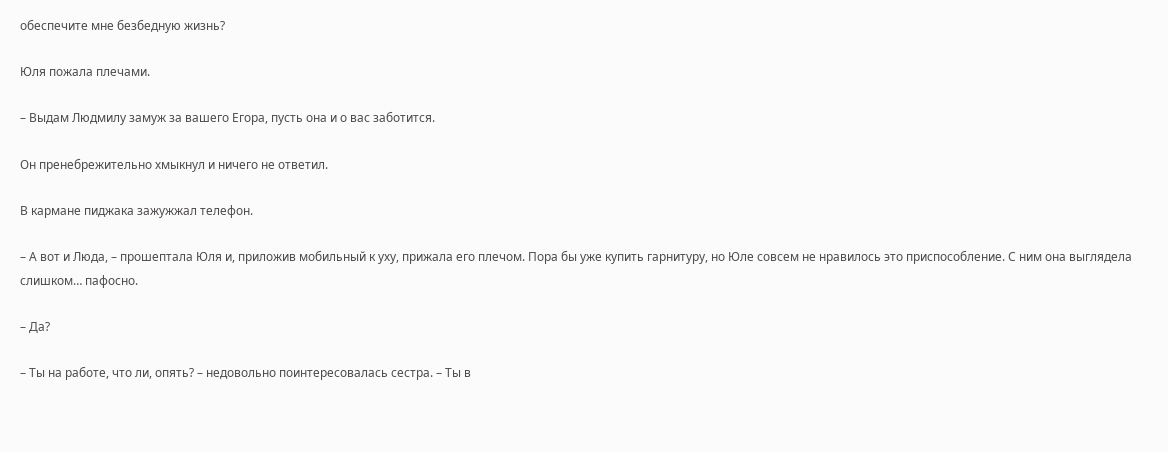обеспечите мне безбедную жизнь?

Юля пожала плечами.

– Выдам Людмилу замуж за вашего Егора, пусть она и о вас заботится.

Он пренебрежительно хмыкнул и ничего не ответил.

В кармане пиджака зажужжал телефон.

– А вот и Люда, – прошептала Юля и, приложив мобильный к уху, прижала его плечом. Пора бы уже купить гарнитуру, но Юле совсем не нравилось это приспособление. С ним она выглядела слишком… пафосно.

– Да?

– Ты на работе, что ли, опять? – недовольно поинтересовалась сестра. – Ты в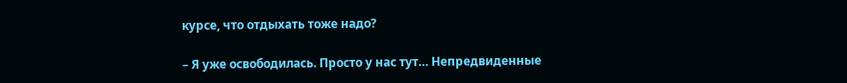курсе, что отдыхать тоже надо?

– Я уже освободилась. Просто у нас тут… Непредвиденные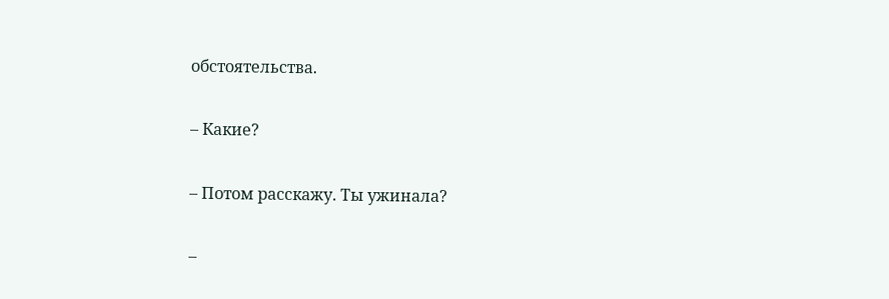обстоятельства.

– Какие?

– Потом расскажу. Ты ужинала?

–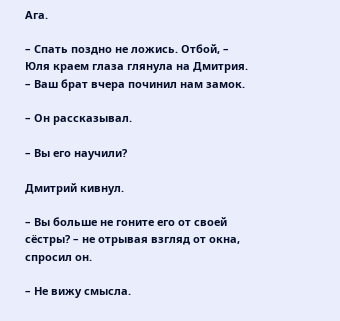Ага.

– Спать поздно не ложись. Отбой, – Юля краем глаза глянула на Дмитрия. – Ваш брат вчера починил нам замок.

– Он рассказывал.

– Вы его научили?

Дмитрий кивнул.

– Вы больше не гоните его от своей сёстры? – не отрывая взгляд от окна, спросил он.

– Не вижу смысла.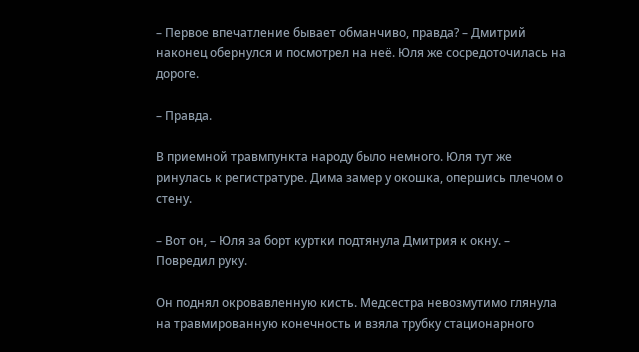– Первое впечатление бывает обманчиво, правда? – Дмитрий наконец обернулся и посмотрел на неё. Юля же сосредоточилась на дороге.

– Правда.

В приемной травмпункта народу было немного. Юля тут же ринулась к регистратуре. Дима замер у окошка, опершись плечом о стену.

– Вот он, – Юля за борт куртки подтянула Дмитрия к окну. – Повредил руку.

Он поднял окровавленную кисть. Медсестра невозмутимо глянула на травмированную конечность и взяла трубку стационарного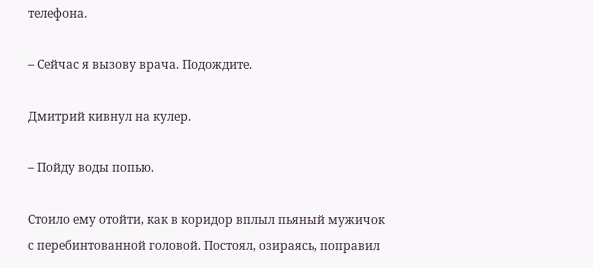телефона.

– Сейчас я вызову врача. Подождите.

Дмитрий кивнул на кулер.

– Пойду воды попью.

Стоило ему отойти, как в коридор вплыл пьяный мужичок с перебинтованной головой. Постоял, озираясь, поправил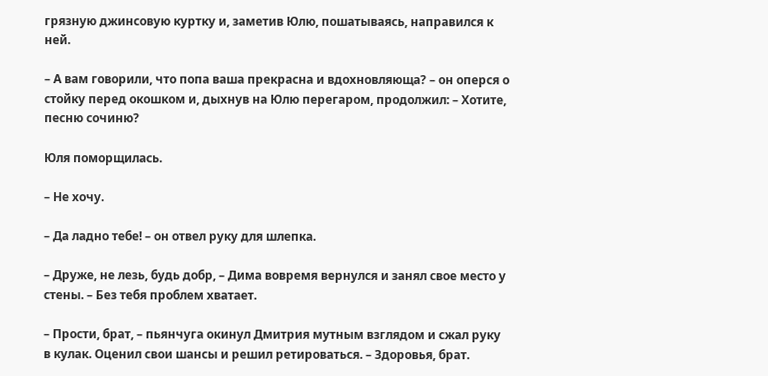грязную джинсовую куртку и, заметив Юлю, пошатываясь, направился к ней.

– А вам говорили, что попа ваша прекрасна и вдохновляюща? – он оперся о стойку перед окошком и, дыхнув на Юлю перегаром, продолжил: – Хотите, песню сочиню?

Юля поморщилась.

– Не хочу.

– Да ладно тебе! – он отвел руку для шлепка.

– Друже, не лезь, будь добр, – Дима вовремя вернулся и занял свое место у стены. – Без тебя проблем хватает.

– Прости, брат, – пьянчуга окинул Дмитрия мутным взглядом и сжал руку в кулак. Оценил свои шансы и решил ретироваться. – Здоровья, брат.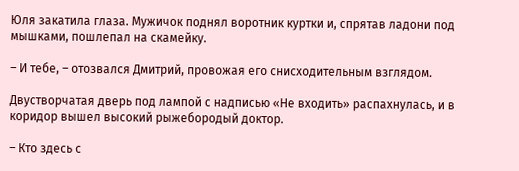Юля закатила глаза. Мужичок поднял воротник куртки и, спрятав ладони под мышками, пошлепал на скамейку.

– И тебе, – отозвался Дмитрий, провожая его снисходительным взглядом.

Двустворчатая дверь под лампой с надписью «Не входить» распахнулась, и в коридор вышел высокий рыжебородый доктор.

– Кто здесь с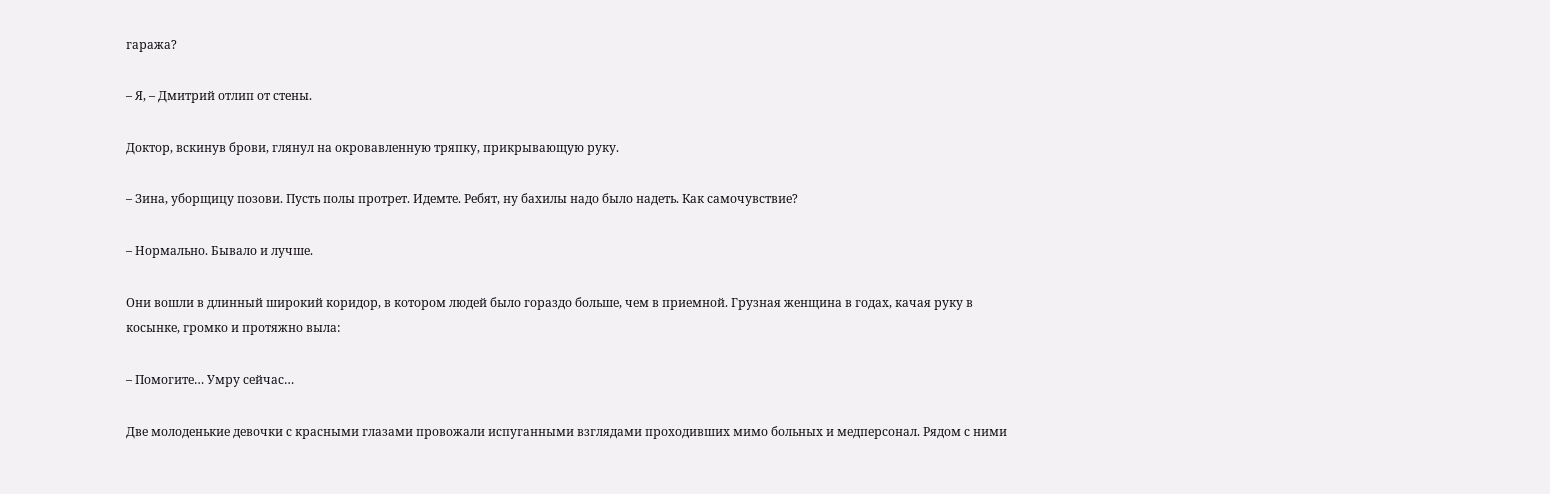гаража?

– Я, – Дмитрий отлип от стены.

Доктор, вскинув брови, глянул на окровавленную тряпку, прикрывающую руку.

– Зина, уборщицу позови. Пусть полы протрет. Идемте. Ребят, ну бахилы надо было надеть. Как самочувствие?

– Нормально. Бывало и лучше.

Они вошли в длинный широкий коридор, в котором людей было гораздо больше, чем в приемной. Грузная женщина в годах, качая руку в косынке, громко и протяжно выла:

– Помогите… Умру сейчас…

Две молоденькие девочки с красными глазами провожали испуганными взглядами проходивших мимо больных и медперсонал. Рядом с ними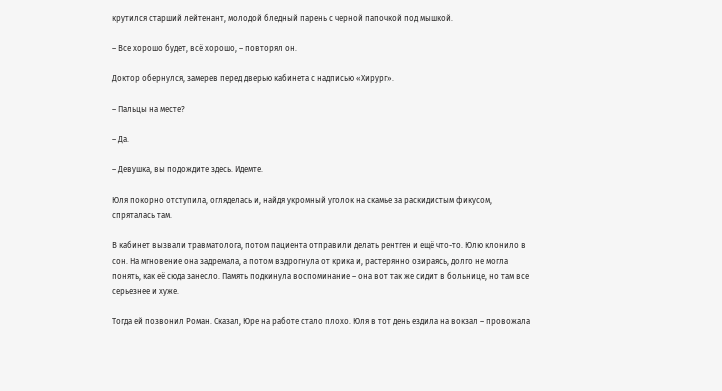крутился старший лейтенант, молодой бледный парень с черной папочкой под мышкой.

– Все хорошо будет, всё хорошо, – повторял он.

Доктор обернулся, замерев перед дверью кабинета с надписью «Хирург».

– Пальцы на месте?

– Да.

– Девушка, вы подождите здесь. Идемте.

Юля покорно отступила, огляделась и, найдя укромный уголок на скамье за раскидистым фикусом, спряталась там.

В кабинет вызвали травматолога, потом пациента отправили делать рентген и ещё что-то. Юлю клонило в сон. На мгновение она задремала, а потом вздрогнула от крика и, растерянно озираясь, долго не могла понять, как её сюда занесло. Память подкинула воспоминание – она вот так же сидит в больнице, но там все серьезнее и хуже.

Тогда ей позвонил Роман. Сказал, Юре на работе стало плохо. Юля в тот день ездила на вокзал – провожала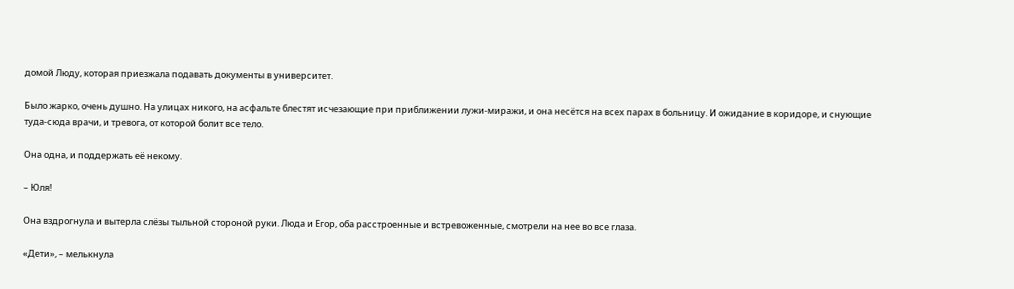домой Люду, которая приезжала подавать документы в университет.

Было жарко, очень душно. На улицах никого, на асфальте блестят исчезающие при приближении лужи-миражи, и она несётся на всех парах в больницу. И ожидание в коридоре, и снующие туда-сюда врачи, и тревога, от которой болит все тело.

Она одна, и поддержать её некому.

– Юля!

Она вздрогнула и вытерла слёзы тыльной стороной руки. Люда и Егор, оба расстроенные и встревоженные, смотрели на нее во все глаза.

«Дети», – мелькнула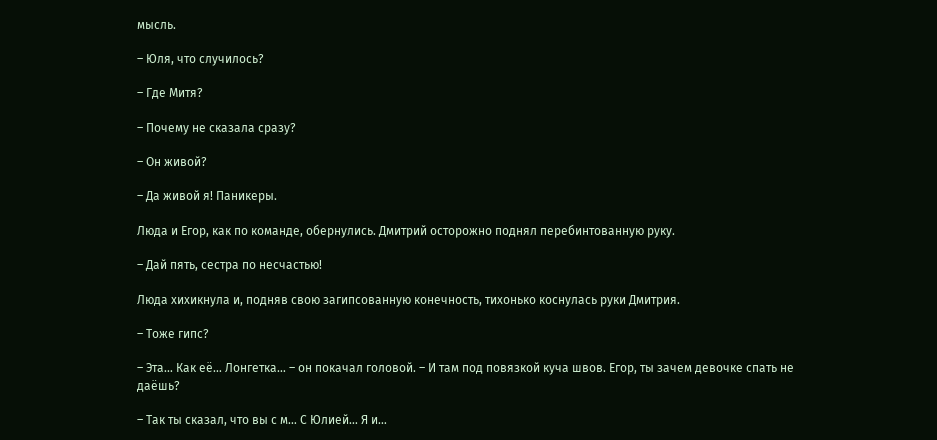мысль.

– Юля, что случилось?

– Где Митя?

– Почему не сказала сразу?

– Он живой?

– Да живой я! Паникеры.

Люда и Егор, как по команде, обернулись. Дмитрий осторожно поднял перебинтованную руку.

– Дай пять, сестра по несчастью!

Люда хихикнула и, подняв свою загипсованную конечность, тихонько коснулась руки Дмитрия.

– Тоже гипс?

– Эта… Как её… Лонгетка… – он покачал головой. – И там под повязкой куча швов. Егор, ты зачем девочке спать не даёшь?

– Так ты сказал, что вы с м… С Юлией… Я и…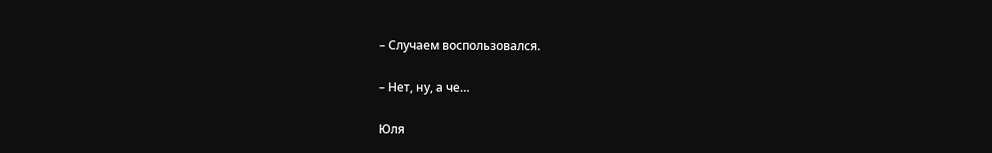– Случаем воспользовался.

– Нет, ну, а че…

Юля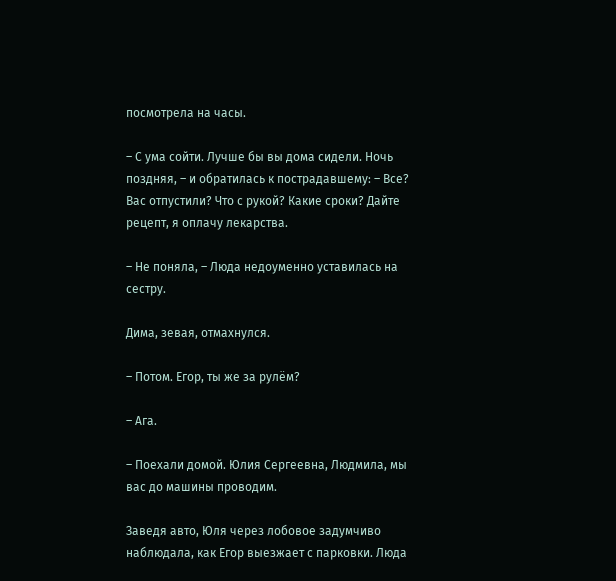посмотрела на часы.

– С ума сойти. Лучше бы вы дома сидели. Ночь поздняя, – и обратилась к пострадавшему: – Все? Вас отпустили? Что с рукой? Какие сроки? Дайте рецепт, я оплачу лекарства.

– Не поняла, – Люда недоуменно уставилась на сестру.

Дима, зевая, отмахнулся.

– Потом. Егор, ты же за рулём?

– Ага.

– Поехали домой. Юлия Сергеевна, Людмила, мы вас до машины проводим.

Заведя авто, Юля через лобовое задумчиво наблюдала, как Егор выезжает с парковки. Люда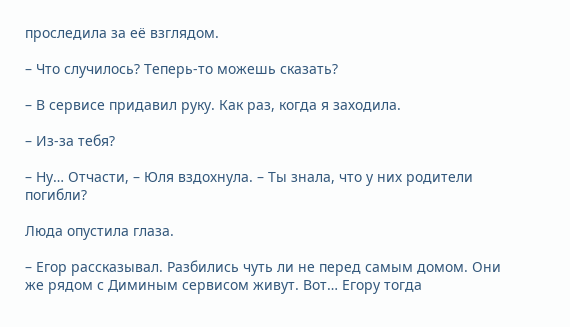проследила за её взглядом.

– Что случилось? Теперь-то можешь сказать?

– В сервисе придавил руку. Как раз, когда я заходила.

– Из-за тебя?

– Ну… Отчасти, – Юля вздохнула. – Ты знала, что у них родители погибли?

Люда опустила глаза.

– Егор рассказывал. Разбились чуть ли не перед самым домом. Они же рядом с Диминым сервисом живут. Вот… Егору тогда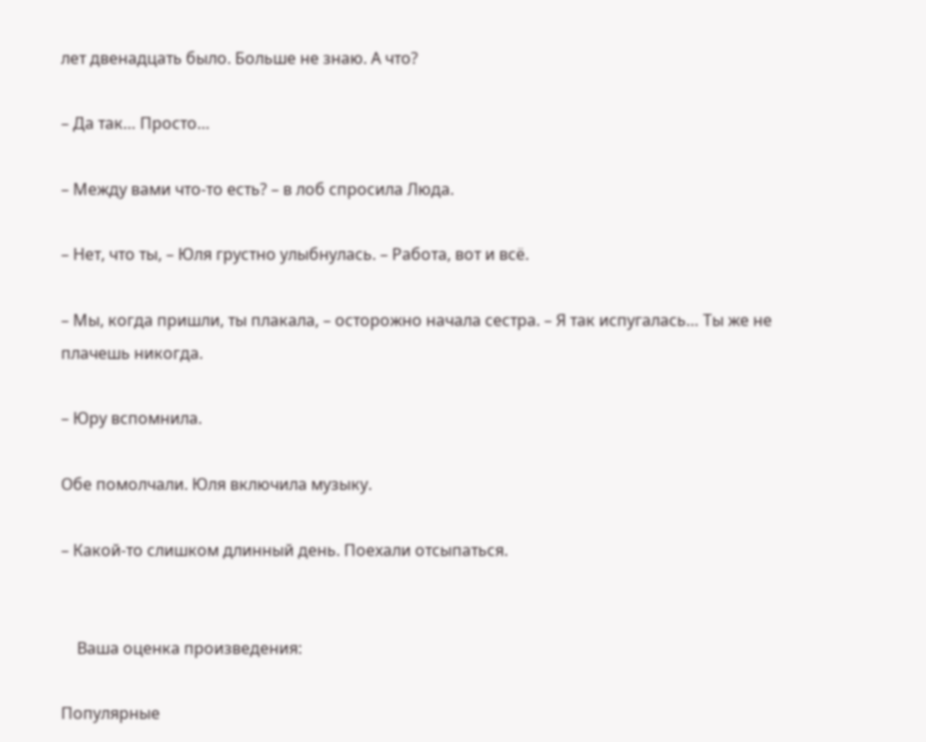лет двенадцать было. Больше не знаю. А что?

– Да так… Просто…

– Между вами что-то есть? – в лоб спросила Люда.

– Нет, что ты, – Юля грустно улыбнулась. – Работа, вот и всё.

– Мы, когда пришли, ты плакала, – осторожно начала сестра. – Я так испугалась… Ты же не плачешь никогда.

– Юру вспомнила.

Обе помолчали. Юля включила музыку.

– Какой-то слишком длинный день. Поехали отсыпаться.


    Ваша оценка произведения:

Популярные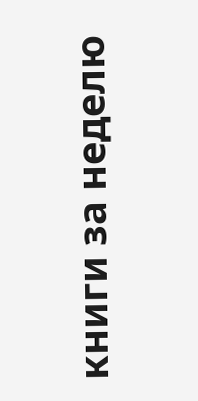книги за неделю